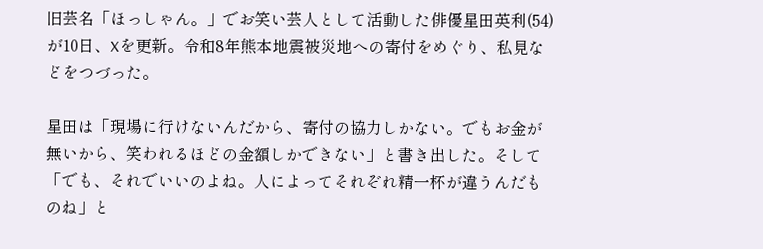旧芸名「ほっしゃん。」でお笑い芸人として活動した俳優星田英利(54)が10日、Xを更新。令和8年熊本地震被災地への寄付をめぐり、私見などをつづった。

星田は「現場に行けないんだから、寄付の協力しかない。でもお金が無いから、笑われるほどの金額しかできない」と書き出した。そして「でも、それでいいのよね。人によってそれぞれ精一杯が違うんだものね」と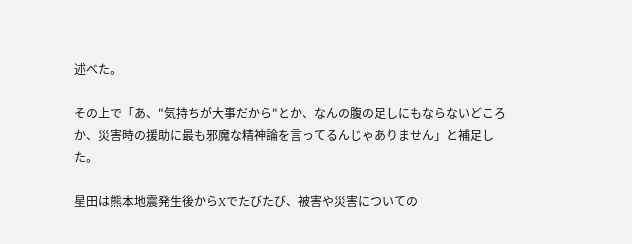述べた。

その上で「あ、"気持ちが大事だから"とか、なんの腹の足しにもならないどころか、災害時の援助に最も邪魔な精神論を言ってるんじゃありません」と補足した。

星田は熊本地震発生後からXでたびたび、被害や災害についての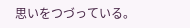思いをつづっている。